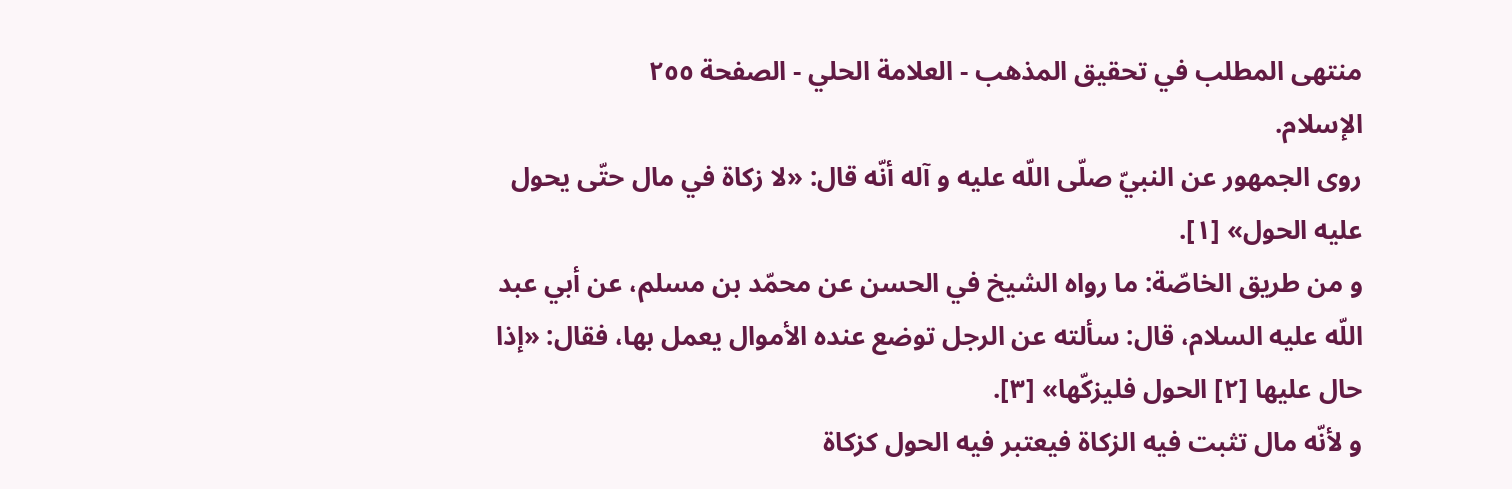منتهى المطلب في تحقيق المذهب - العلامة الحلي - الصفحة ٢٥٥
الإسلام.
روى الجمهور عن النبيّ صلّى اللّه عليه و آله أنّه قال: «لا زكاة في مال حتّى يحول عليه الحول» [١].
و من طريق الخاصّة: ما رواه الشيخ في الحسن عن محمّد بن مسلم، عن أبي عبد اللّه عليه السلام، قال: سألته عن الرجل توضع عنده الأموال يعمل بها، فقال: «إذا حال عليها [٢] الحول فليزكّها» [٣].
و لأنّه مال تثبت فيه الزكاة فيعتبر فيه الحول كزكاة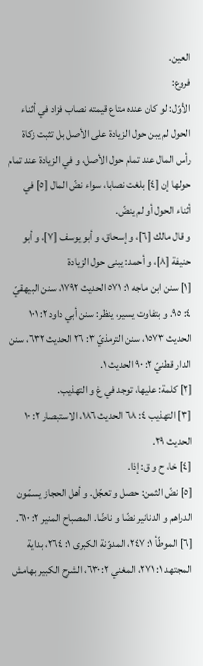العين.
فروع:
الأوّل: لو كان عنده متاع قيمته نصاب فزاد في أثناء الحول لم يبن حول الزيادة على الأصل بل تثبت زكاة رأس المال عند تمام حول الأصل، و في الزيادة عند تمام حولها إن [٤] بلغت نصابا، سواء نضّ المال [٥] في أثناء الحول أو لم ينضّ.
و قال مالك [٦]، و إسحاق، و أبو يوسف [٧]، و أبو حنيفة [٨]، و أحمد: يبنى حول الزيادة
[١] سنن ابن ماجه ١: ٥٧١ الحديث ١٧٩٢، سنن البيهقيّ ٤: ٩٥. و بتفاوت يسير، ينظر: سنن أبي داود ٢: ١٠١ الحديث ١٥٧٣، سنن الترمذيّ ٣: ٢٦ الحديث ٦٣٢، سنن الدار قطنيّ ٢: ٩٠ الحديث ١.
[٢] كلمة: عليها، توجد في غ و التهذيب.
[٣] التهذيب ٤: ٦٨ الحديث ١٨٦، الاستبصار ٢: ١٠ الحديث ٢٩.
[٤] خا، ح و ق: إذا.
[٥] نضّ الثمن: حصل و تعجّل. و أهل الحجاز يسمّون الدراهم و الدنانير نضّا و ناضّا. المصباح المنير ٢: ٦١٠.
[٦] الموطّأ ١: ٢٤٧، المدوّنة الكبرى ١: ٢٦٤، بداية المجتهد ١: ٢٧١، المغني ٢: ٦٣٠، الشرح الكبير بهامش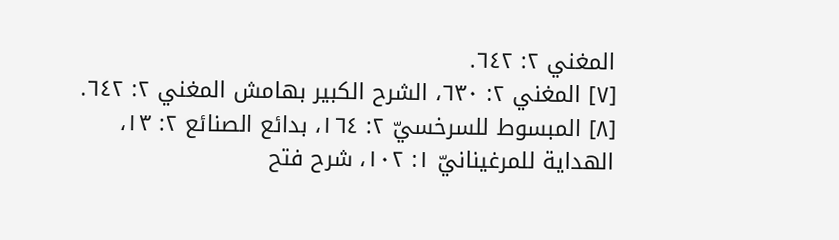المغني ٢: ٦٤٢.
[٧] المغني ٢: ٦٣٠، الشرح الكبير بهامش المغني ٢: ٦٤٢.
[٨] المبسوط للسرخسيّ ٢: ١٦٤، بدائع الصنائع ٢: ١٣، الهداية للمرغينانيّ ١: ١٠٢، شرح فتح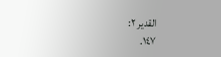القدير ٢:
١٤٧.